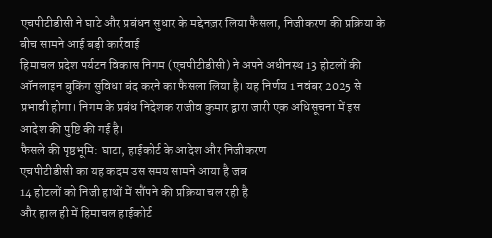एचपीटीडीसी ने घाटे और प्रबंधन सुधार के मद्देनज़र लिया फैसला, निजीकरण की प्रक्रिया के बीच सामने आई बड़ी कार्रवाई
हिमाचल प्रदेश पर्यटन विकास निगम (एचपीटीडीसी) ने अपने अधीनस्थ 13 होटलों की ऑनलाइन बुकिंग सुविधा बंद करने का फैसला लिया है। यह निर्णय 1 नवंबर 2025 से प्रभावी होगा। निगम के प्रबंध निदेशक राजीव कुमार द्वारा जारी एक अधिसूचना में इस आदेश की पुष्टि की गई है।
फैसले की पृष्ठभूमि: घाटा, हाईकोर्ट के आदेश और निजीकरण
एचपीटीडीसी का यह कदम उस समय सामने आया है जब
14 होटलों को निजी हाथों में सौंपने की प्रक्रिया चल रही है
और हाल ही में हिमाचल हाईकोर्ट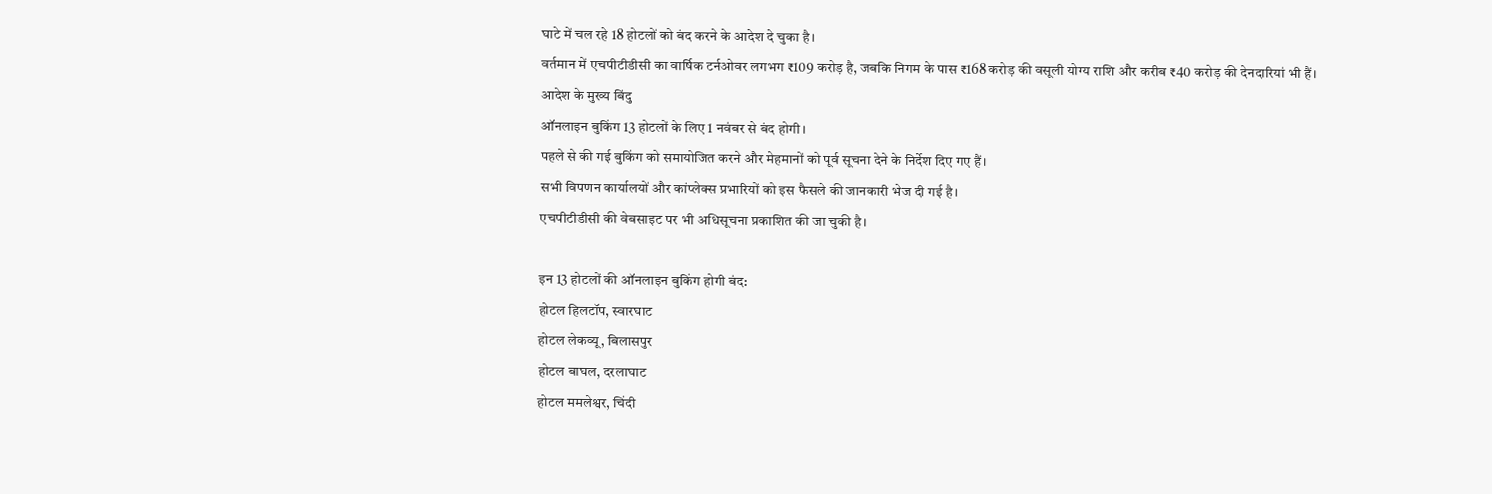घाटे में चल रहे 18 होटलों को बंद करने के आदेश दे चुका है।
वर्तमान में एचपीटीडीसी का वार्षिक टर्नओवर लगभग ₹109 करोड़ है, जबकि निगम के पास ₹168 करोड़ की वसूली योग्य राशि और करीब ₹40 करोड़ की देनदारियां भी हैं।
आदेश के मुख्य बिंदु
ऑनलाइन बुकिंग 13 होटलों के लिए 1 नवंबर से बंद होगी।
पहले से की गई बुकिंग को समायोजित करने और मेहमानों को पूर्व सूचना देने के निर्देश दिए गए हैं।
सभी विपणन कार्यालयों और कांप्लेक्स प्रभारियों को इस फैसले की जानकारी भेज दी गई है।
एचपीटीडीसी की वेबसाइट पर भी अधिसूचना प्रकाशित की जा चुकी है।

इन 13 होटलों की ऑनलाइन बुकिंग होगी बंद:
होटल हिलटॉप, स्वारघाट
होटल लेकव्यू, बिलासपुर
होटल बाघल, दरलाघाट
होटल ममलेश्वर, चिंदी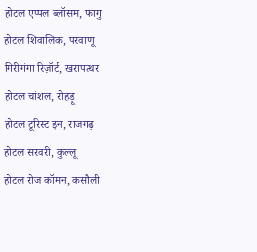होटल एप्पल ब्लॉसम, फागु
होटल शिवालिक, परवाणू
गिरीगंगा रिज़ॉर्ट, खरापत्थर
होटल चांशल, रोहड़ू
होटल टूरिस्ट इन, राजगढ़
होटल सरवरी, कुल्लू
होटल रोज कॉमन, कसौली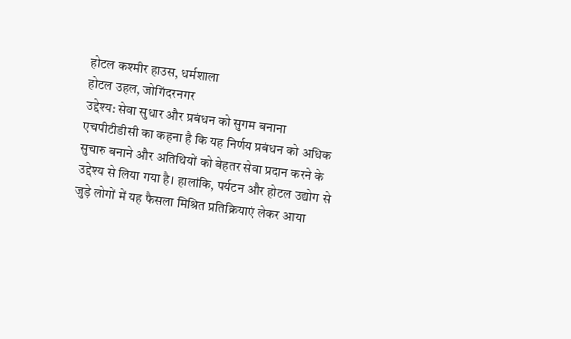होटल कश्मीर हाउस, धर्मशाला
होटल उहल, जोगिंदरनगर
उद्देश्य: सेवा सुधार और प्रबंधन को सुगम बनाना
एचपीटीडीसी का कहना है कि यह निर्णय प्रबंधन को अधिक सुचारु बनाने और अतिथियों को बेहतर सेवा प्रदान करने के उद्देश्य से लिया गया है। हालांकि, पर्यटन और होटल उद्योग से जुड़े लोगों में यह फैसला मिश्रित प्रतिक्रियाएं लेकर आया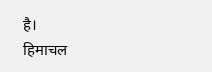है।
हिमाचल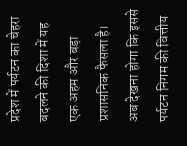प्रदेश में पर्यटन का चेहरा बदलने की दिशा में यह एक अहम और बड़ा प्रशासनिक फैसला है। अब देखना होगा कि इससे पर्यटन निगम की वित्तीय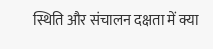स्थिति और संचालन दक्षता में क्या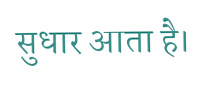सुधार आता है।